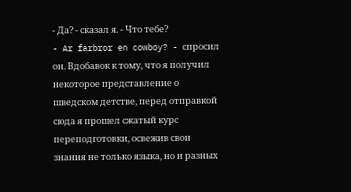- Да? - сказал я. - Что тебе?
- Ar farbror en cowboy? - спросил он. Вдобавок к тому, что я получил некоторое представление о шведском детстве, перед отправкой сюда я прошел сжатый курс переподготовки, освежив свои знания не только языка, но и разных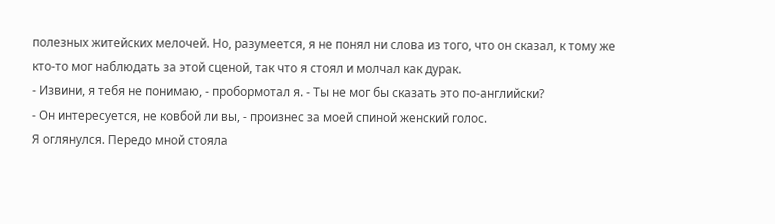полезных житейских мелочей. Но, разумеется, я не понял ни слова из того, что он сказал, к тому же кто-то мог наблюдать за этой сценой, так что я стоял и молчал как дурак.
- Извини, я тебя не понимаю, - пробормотал я. - Ты не мог бы сказать это по-английски?
- Он интересуется, не ковбой ли вы, - произнес за моей спиной женский голос.
Я оглянулся. Передо мной стояла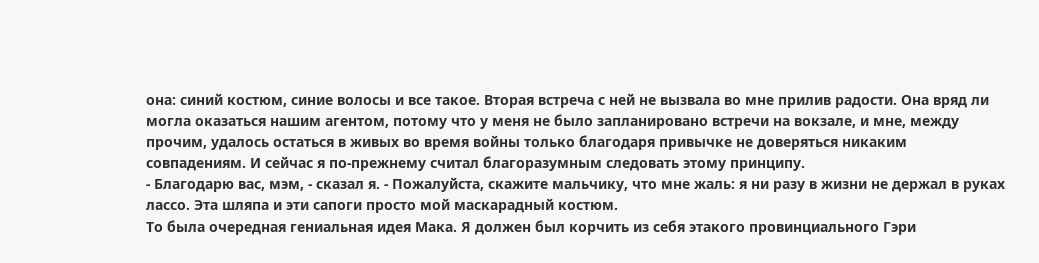она: синий костюм, синие волосы и все такое. Вторая встреча с ней не вызвала во мне прилив радости. Она вряд ли могла оказаться нашим агентом, потому что у меня не было запланировано встречи на вокзале, и мне, между прочим, удалось остаться в живых во время войны только благодаря привычке не доверяться никаким совпадениям. И сейчас я по-прежнему считал благоразумным следовать этому принципу.
- Благодарю вас, мэм, - сказал я. - Пожалуйста, скажите мальчику, что мне жаль: я ни разу в жизни не держал в руках лассо. Эта шляпа и эти сапоги просто мой маскарадный костюм.
То была очередная гениальная идея Мака. Я должен был корчить из себя этакого провинциального Гэри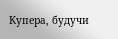Купера, будучи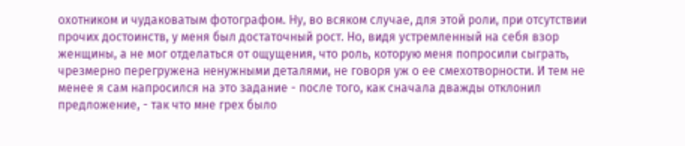охотником и чудаковатым фотографом. Ну, во всяком случае, для этой роли, при отсутствии прочих достоинств, у меня был достаточный рост. Но, видя устремленный на себя взор женщины, а не мог отделаться от ощущения, что роль, которую меня попросили сыграть, чрезмерно перегружена ненужными деталями, не говоря уж о ее смехотворности. И тем не менее я сам напросился на это задание - после того, как сначала дважды отклонил предложение, - так что мне грех было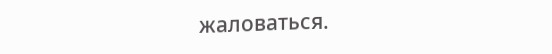жаловаться.